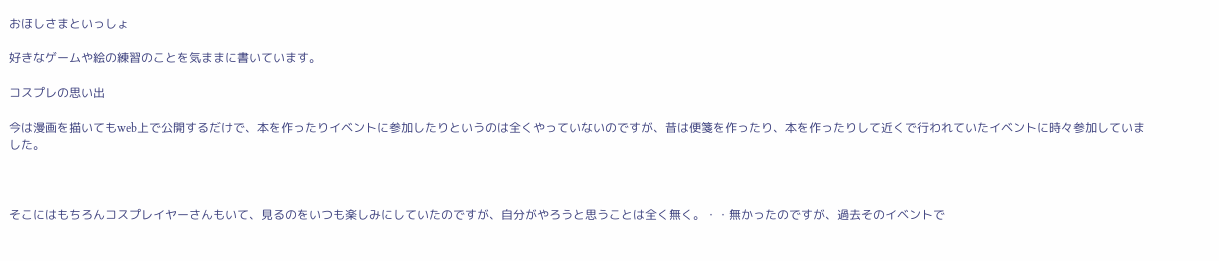おほしさまといっしょ

好きなゲームや絵の練習のことを気ままに書いています。

コスプレの思い出

今は漫画を描いてもweb上で公開するだけで、本を作ったりイベントに参加したりというのは全くやっていないのですが、昔は便箋を作ったり、本を作ったりして近くで行われていたイベントに時々参加していました。



そこにはもちろんコスプレイヤーさんもいて、見るのをいつも楽しみにしていたのですが、自分がやろうと思うことは全く無く。・・無かったのですが、過去そのイベントで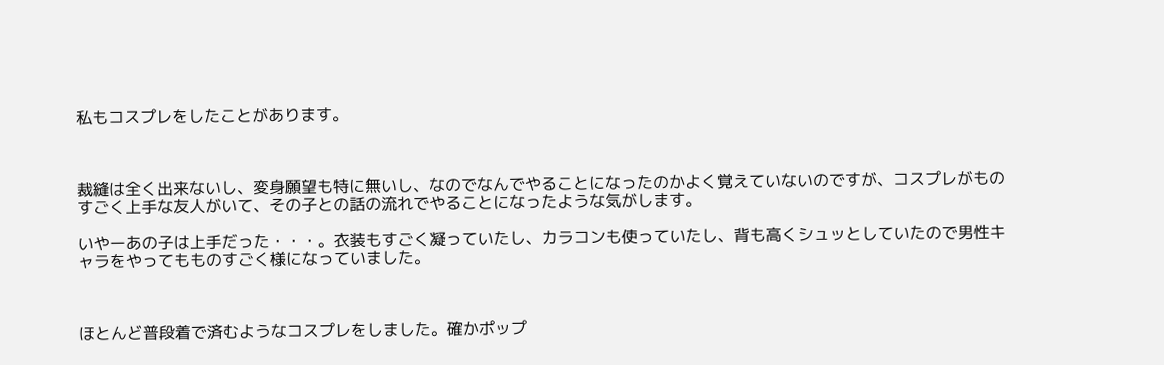私もコスプレをしたことがあります。



裁縫は全く出来ないし、変身願望も特に無いし、なのでなんでやることになったのかよく覚えていないのですが、コスプレがものすごく上手な友人がいて、その子との話の流れでやることになったような気がします。

いやーあの子は上手だった・・・。衣装もすごく凝っていたし、カラコンも使っていたし、背も高くシュッとしていたので男性キャラをやってもものすごく様になっていました。



ほとんど普段着で済むようなコスプレをしました。確かポップ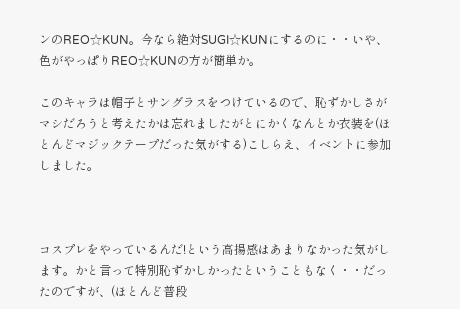ンのREO☆KUN。今なら絶対SUGI☆KUNにするのに・・いや、色がやっぱりREO☆KUNの方が簡単か。

このキャラは帽子とサングラスをつけているので、恥ずかしさがマシだろうと考えたかは忘れましたがとにかくなんとか衣装を(ほとんどマジックテープだった気がする)こしらえ、イベントに参加しました。



コスプレをやっているんだ!という高揚感はあまりなかった気がします。かと言って特別恥ずかしかったということもなく・・だったのですが、(ほとんど普段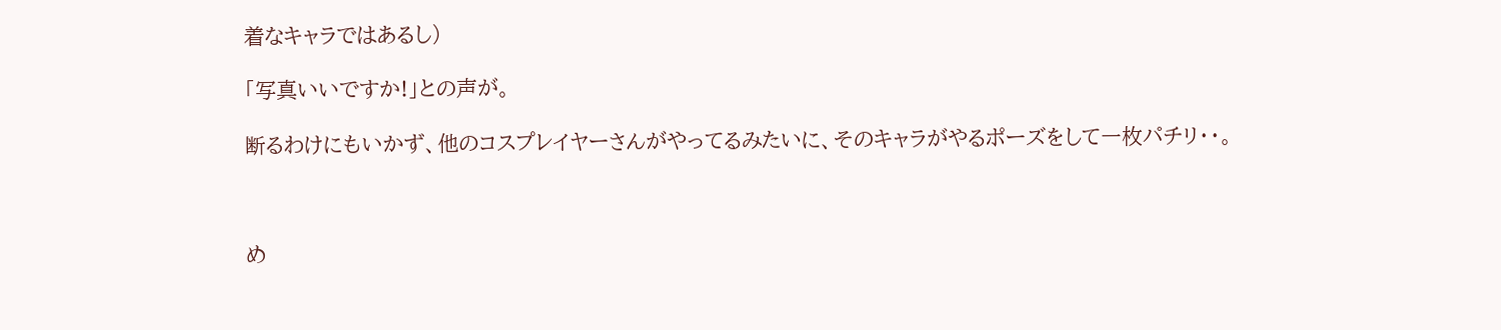着なキャラではあるし)

「写真いいですか!」との声が。

断るわけにもいかず、他のコスプレイヤーさんがやってるみたいに、そのキャラがやるポーズをして一枚パチリ・・。



め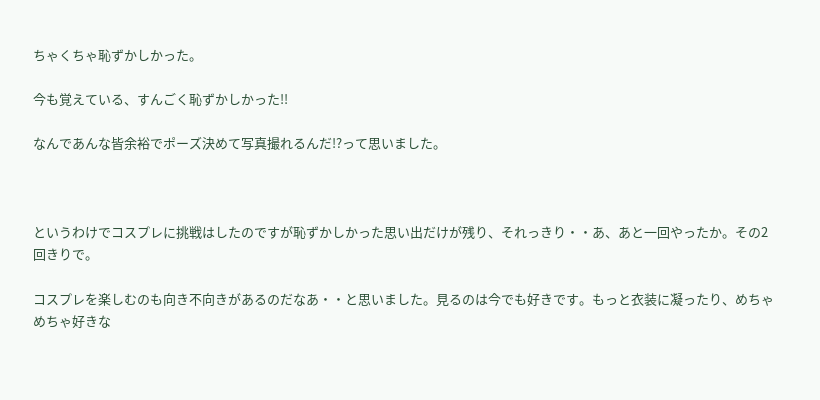ちゃくちゃ恥ずかしかった。

今も覚えている、すんごく恥ずかしかった!!

なんであんな皆余裕でポーズ決めて写真撮れるんだ!?って思いました。



というわけでコスプレに挑戦はしたのですが恥ずかしかった思い出だけが残り、それっきり・・あ、あと一回やったか。その2回きりで。

コスプレを楽しむのも向き不向きがあるのだなあ・・と思いました。見るのは今でも好きです。もっと衣装に凝ったり、めちゃめちゃ好きな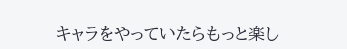キャラをやっていたらもっと楽し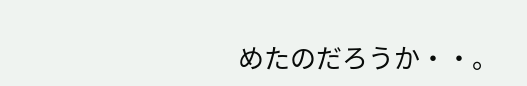めたのだろうか・・。